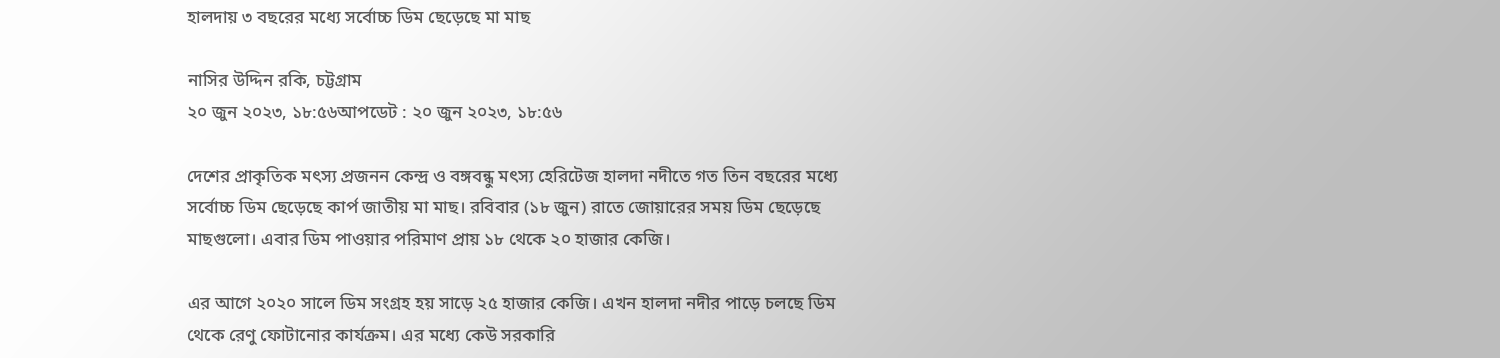হালদায় ৩ বছরের মধ্যে সর্বোচ্চ ডিম ছেড়েছে মা মাছ

নাসির উদ্দিন রকি, চট্টগ্রাম
২০ জুন ২০২৩, ১৮:৫৬আপডেট : ২০ জুন ২০২৩, ১৮:৫৬

দেশের প্রাকৃতিক মৎস্য প্রজনন কেন্দ্র ও বঙ্গবন্ধু মৎস্য হেরিটেজ হালদা নদীতে গত তিন বছরের মধ্যে সর্বোচ্চ ডিম ছেড়েছে কার্প জাতীয় মা মাছ। রবিবার (১৮ জুন) রাতে জোয়ারের সময় ডিম ছেড়েছে মাছগুলো। এবার ডিম পাওয়ার পরিমাণ প্রায় ১৮ থেকে ২০ হাজার কেজি।

এর আগে ২০২০ সালে ডিম সংগ্রহ হয় সাড়ে ২৫ হাজার কেজি। এখন হালদা নদীর পাড়ে চলছে ডিম থেকে রেণু ফোটানোর কার্যক্রম। এর মধ্যে কেউ সরকারি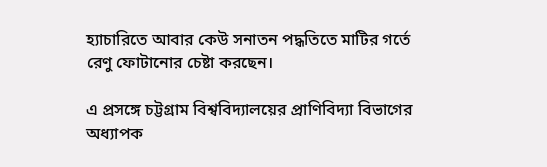হ্যাচারিতে আবার কেউ সনাতন পদ্ধতিতে মাটির গর্তে রেণু ফোটানোর চেষ্টা করছেন।

এ প্রসঙ্গে চট্টগ্রাম বিশ্ববিদ্যালয়ের প্রাণিবিদ্যা বিভাগের অধ্যাপক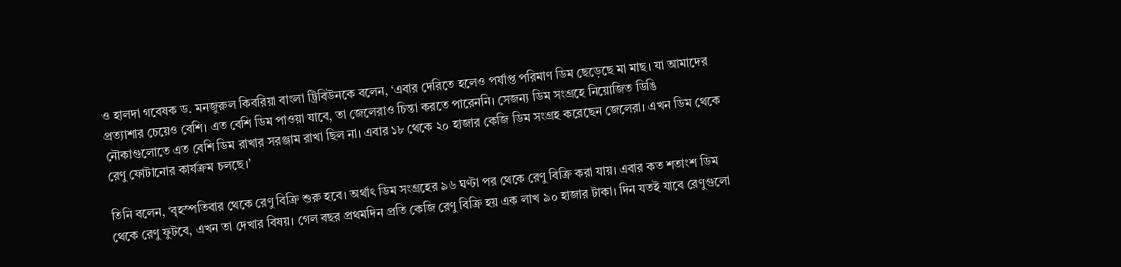ও হালদা গবেষক ড. মনজুরুল কিবরিয়া বাংলা ট্রিবিউনকে বলেন, ‘এবার দেরিতে হলেও পর্যাপ্ত পরিমাণ ডিম ছেড়েছে মা মাছ। যা আমাদের প্রত্যাশার চেয়েও বেশি। এত বেশি ডিম পাওয়া যাবে, তা জেলেরাও চিন্তা করতে পারেননি। সেজন্য ডিম সংগ্রহে নিয়োজিত ডিঙি নৌকাগুলোতে এত বেশি ডিম রাখার সরঞ্জাম রাখা ছিল না। এবার ১৮ থেকে ২০ হাজার কেজি ডিম সংগ্রহ করেছেন জেলেরা। এখন ডিম থেকে রেণু ফোটানোর কার্যক্রম চলছে।’

তিনি বলেন, ‘বৃহস্পতিবার থেকে রেণু বিক্রি শুরু হবে। অর্থাৎ ডিম সংগ্রহের ৯৬ ঘণ্টা পর থেকে রেণু বিক্রি করা যায়। এবার কত শতাংশ ডিম থেকে রেণু ফুটবে, এখন তা দেখার বিষয়। গেল বছর প্রথমদিন প্রতি কেজি রেণু বিক্রি হয় এক লাখ ৯০ হাজার টাকা। দিন যতই যাবে রেণুগুলো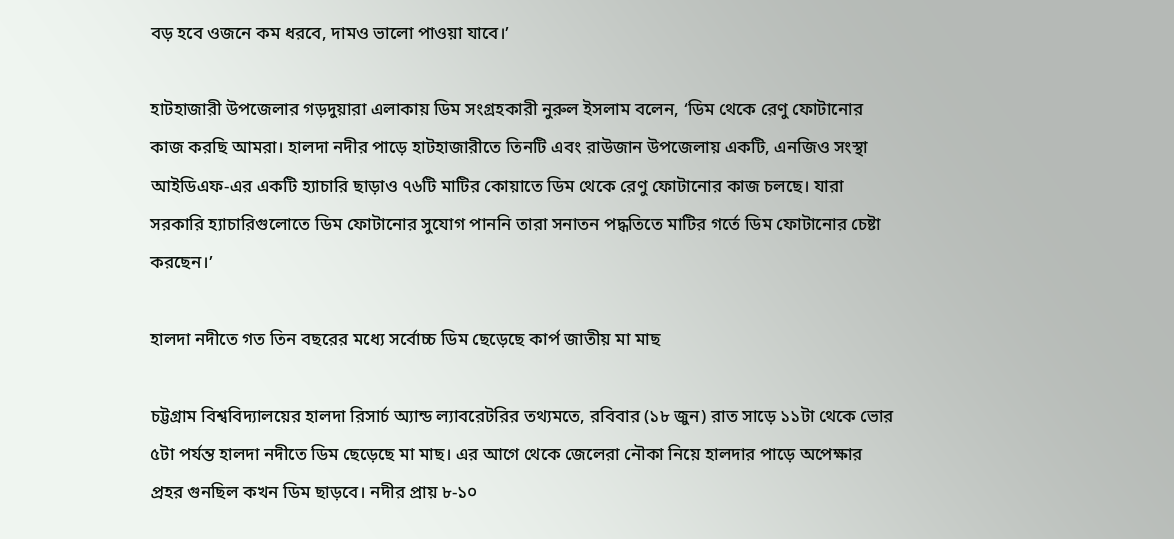বড় হবে ওজনে কম ধরবে, দামও ভালো পাওয়া যাবে।’

হাটহাজারী উপজেলার গড়দুয়ারা এলাকায় ডিম সংগ্রহকারী নুরুল ইসলাম বলেন, ‘ডিম থেকে রেণু ফোটানোর কাজ করছি আমরা। হালদা নদীর পাড়ে হাটহাজারীতে তিনটি এবং রাউজান উপজেলায় একটি, এনজিও সংস্থা আইডিএফ-এর একটি হ্যাচারি ছাড়াও ৭৬টি মাটির কোয়াতে ডিম থেকে রেণু ফোটানোর কাজ চলছে। যারা সরকারি হ্যাচারিগুলোতে ডিম ফোটানোর সুযোগ পাননি তারা সনাতন পদ্ধতিতে মাটির গর্তে ডিম ফোটানোর চেষ্টা করছেন।’

হালদা নদীতে গত তিন বছরের মধ্যে সর্বোচ্চ ডিম ছেড়েছে কার্প জাতীয় মা মাছ

চট্টগ্রাম বিশ্ববিদ্যালয়ের হালদা রিসার্চ অ্যান্ড ল্যাবরেটরির তথ্যমতে, রবিবার (১৮ জুন) রাত সাড়ে ১১টা থেকে ভোর ৫টা পর্যন্ত হালদা নদীতে ডিম ছেড়েছে মা মাছ। এর আগে থেকে জেলেরা নৌকা নিয়ে হালদার পাড়ে অপেক্ষার প্রহর গুনছিল কখন ডিম ছাড়বে। নদীর প্রায় ৮-১০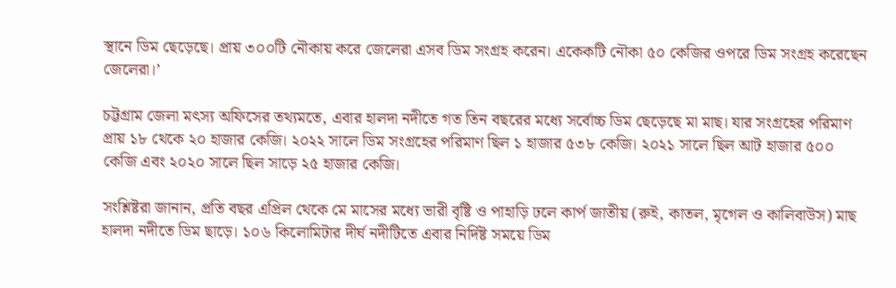স্থানে ডিম ছেড়েছে। প্রায় ৩০০টি নৌকায় করে জেলেরা এসব ডিম সংগ্রহ করেন। একেকটি নৌকা ৫০ কেজির ওপরে ডিম সংগ্রহ করেছেন জেলেরা।’

চট্টগ্রাম জেলা মৎস্য অফিসের তথ্যমতে, এবার হালদা নদীতে গত তিন বছরের মধ্যে সর্বোচ্চ ডিম ছেড়েছে মা মাছ। যার সংগ্রহের পরিমাণ প্রায় ১৮ থেকে ২০ হাজার কেজি। ২০২২ সালে ডিম সংগ্রহের পরিমাণ ছিল ১ হাজার ৫৩৮ কেজি। ২০২১ সালে ছিল আট হাজার ৫০০ কেজি এবং ২০২০ সালে ছিল সাড়ে ২৫ হাজার কেজি।

সংশ্লিষ্টরা জানান, প্রতি বছর এপ্রিল থেকে মে মাসের মধ্যে ভারী বৃষ্টি ও পাহাড়ি ঢলে কার্প জাতীয় (রুই, কাতল, মৃগেল ও কালিবাউস) মাছ হালদা নদীতে ডিম ছাড়ে। ১০৬ কিলোমিটার দীর্ঘ নদীটিতে এবার নির্দিষ্ট সময়ে ডিম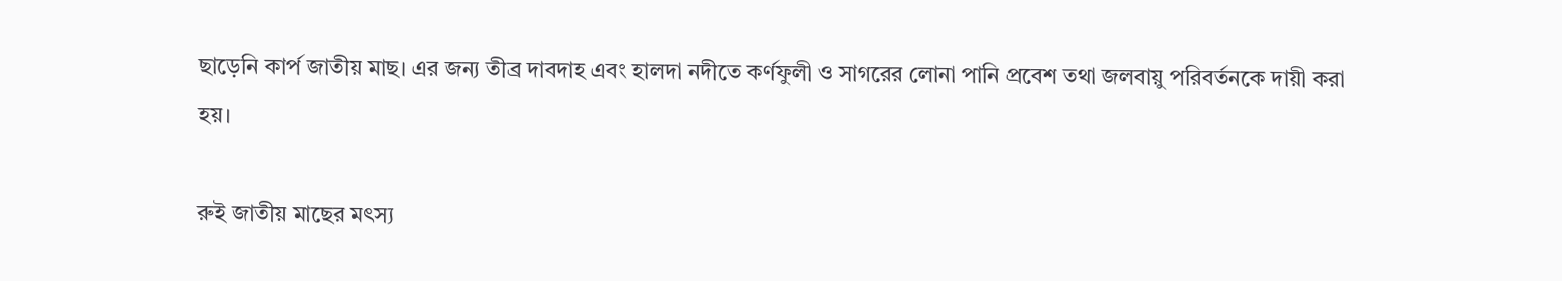ছাড়েনি কার্প জাতীয় মাছ। এর জন্য তীব্র দাবদাহ এবং হালদা নদীতে কর্ণফুলী ও সাগরের লোনা পানি প্রবেশ তথা জলবায়ু পরিবর্তনকে দায়ী করা হয়।

রুই জাতীয় মাছের মৎস্য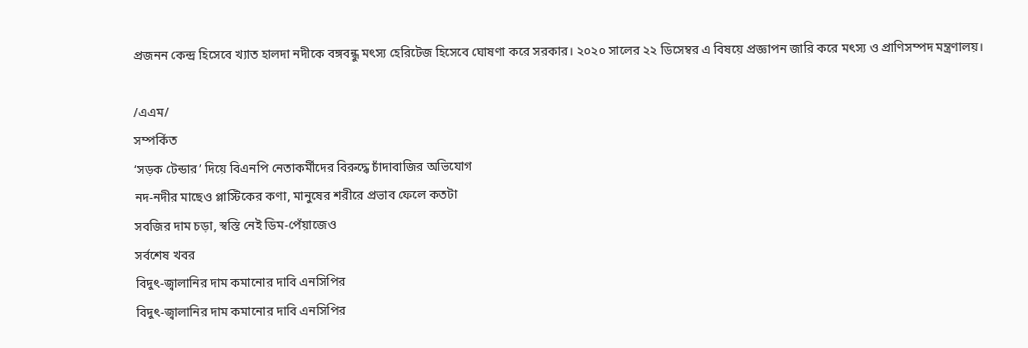প্রজনন কেন্দ্র হিসেবে খ্যাত হালদা নদীকে বঙ্গবন্ধু মৎস্য হেরিটেজ হিসেবে ঘোষণা করে সরকার। ২০২০ সালের ২২ ডিসেম্বর এ বিষয়ে প্রজ্ঞাপন জারি করে মৎস্য ও প্রাণিসম্পদ মন্ত্রণালয়।

/এএম/
সম্পর্কিত
‘সড়ক টেন্ডার’ দিয়ে বিএনপি নেতাকর্মীদের বিরুদ্ধে চাঁদাবাজির অভিযোগ
নদ-নদীর মাছেও প্লাস্টিকের কণা, মানুষের শরীরে প্রভাব ফেলে কতটা
সবজির দাম চড়া, স্বস্তি নেই ডিম-পেঁয়াজেও
সর্বশেষ খবর
বিদুৎ-জ্বালানির দাম কমানোর দাবি এনসিপির
বিদুৎ-জ্বালানির দাম কমানোর দাবি এনসিপির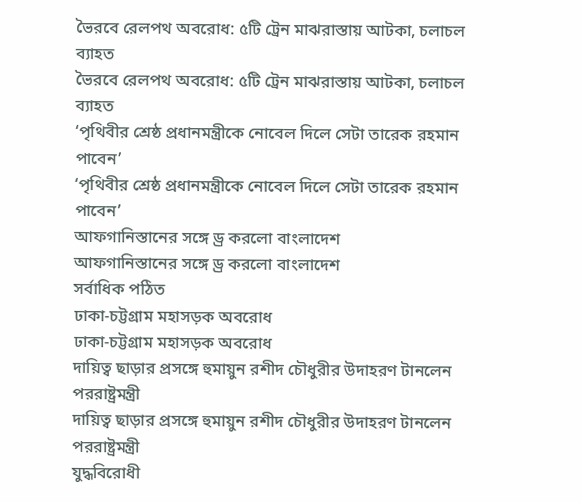ভৈরবে রেলপথ অবরোধ: ৫টি ট্রেন মাঝরাস্তায় আটকা, চলাচল ব্যাহত
ভৈরবে রেলপথ অবরোধ: ৫টি ট্রেন মাঝরাস্তায় আটকা, চলাচল ব্যাহত
‘পৃথিবীর শ্রেষ্ঠ প্রধানমন্ত্রীকে নোবেল দিলে সেটা তারেক রহমান পাবেন’
‘পৃথিবীর শ্রেষ্ঠ প্রধানমন্ত্রীকে নোবেল দিলে সেটা তারেক রহমান পাবেন’
আফগানিস্তানের সঙ্গে ড্র করলো বাংলাদেশ
আফগানিস্তানের সঙ্গে ড্র করলো বাংলাদেশ
সর্বাধিক পঠিত
ঢাকা-চট্টগ্রাম মহাসড়ক অবরোধ
ঢাকা-চট্টগ্রাম মহাসড়ক অবরোধ
দায়িত্ব ছাড়ার প্রসঙ্গে হুমায়ুন রশীদ চৌধুরীর উদাহরণ টানলেন পররাষ্ট্রমন্ত্রী
দায়িত্ব ছাড়ার প্রসঙ্গে হুমায়ুন রশীদ চৌধুরীর উদাহরণ টানলেন পররাষ্ট্রমন্ত্রী
যুদ্ধবিরোধী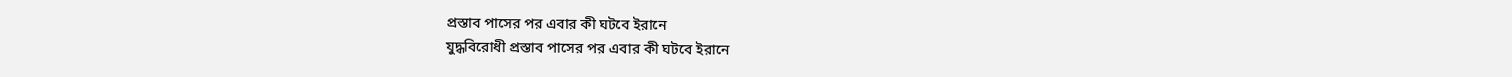প্রস্তাব পাসের পর এবার কী ঘটবে ইরানে
যুদ্ধবিরোধী প্রস্তাব পাসের পর এবার কী ঘটবে ইরানে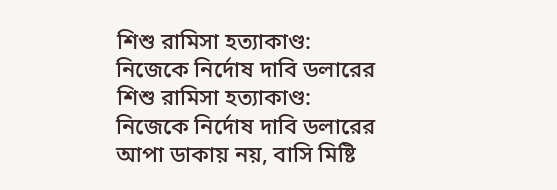শিশু রামিসা হত্যাকাণ্ড: নিজেকে নির্দোষ দাবি ডলারের
শিশু রামিসা হত্যাকাণ্ড: নিজেকে নির্দোষ দাবি ডলারের
আপা ডাকায় নয়, বাসি মিষ্টি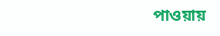পাওয়ায়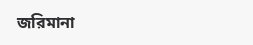জরিমানা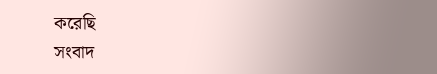করেছি
সংবাদ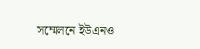সম্মেলনে ইউএনও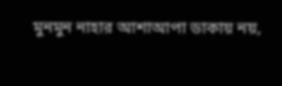মুনমুন নাহার আশাআপা ডাকায় নয়,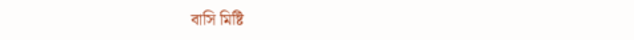বাসি মিষ্টি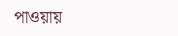পাওয়ায়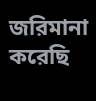জরিমানা করেছি